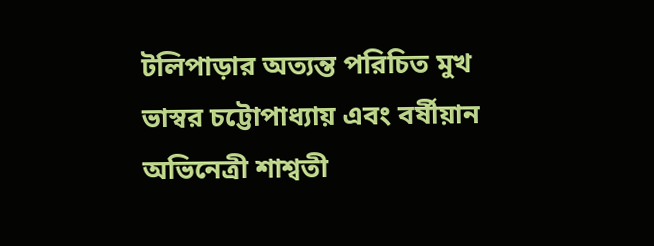টলিপাড়ার অত্যন্ত পরিচিত মুখ ভাস্বর চট্টোপাধ্যায় এবং বর্ষীয়ান অভিনেত্রী শাশ্বতী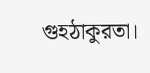গুহঠাকুরতা।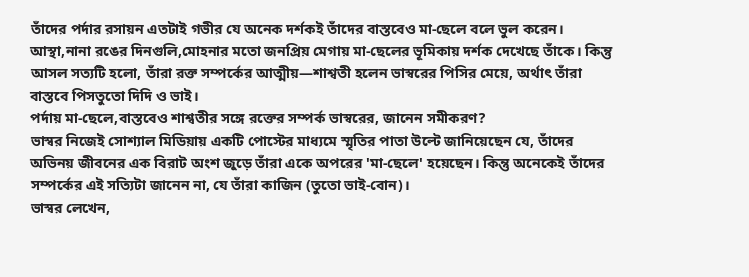তাঁদের পর্দার রসায়ন এতটাই গভীর যে অনেক দর্শকই তাঁদের বাস্তবেও মা-ছেলে বলে ভুল করেন। আস্থা,নানা রঙের দিনগুলি,মোহনার মতো জনপ্রিয় মেগায় মা-ছেলের ভূমিকায় দর্শক দেখেছে তাঁকে। কিন্তু আসল সত্যটি হলো, তাঁরা রক্ত সম্পর্কের আত্মীয়—শাশ্বতী হলেন ভাস্বরের পিসির মেয়ে, অর্থাৎ তাঁরা বাস্তবে পিসতুতো দিদি ও ভাই।
পর্দায় মা-ছেলে,বাস্তবেও শাশ্বতীর সঙ্গে রক্তের সম্পর্ক ভাস্বরের, জানেন সমীকরণ?
ভাস্বর নিজেই সোশ্যাল মিডিয়ায় একটি পোস্টের মাধ্যমে স্মৃতির পাতা উল্টে জানিয়েছেন যে, তাঁদের অভিনয় জীবনের এক বিরাট অংশ জুড়ে তাঁরা একে অপরের 'মা-ছেলে' হয়েছেন। কিন্তু অনেকেই তাঁদের সম্পর্কের এই সত্যিটা জানেন না, যে তাঁরা কাজিন (তুতো ভাই-বোন)।
ভাস্বর লেখেন,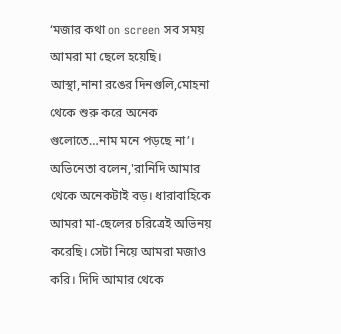‘মজার কথা on screen সব সময় আমরা মা ছেলে হয়েছি। আস্থা,নানা রঙের দিনগুলি,মোহনা থেকে শুরু করে অনেক গুলোতে…নাম মনে পড়ছে না’। অভিনেতা বলেন,'রানিদি আমার থেকে অনেকটাই বড়। ধারাবাহিকে আমরা মা-ছেলের চরিত্রেই অভিনয় করেছি। সেটা নিয়ে আমরা মজাও করি। দিদি আমার থেকে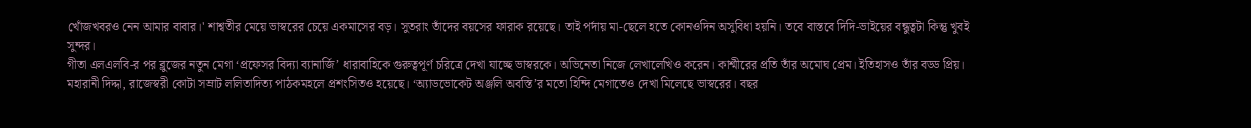খোঁজখবরও নেন আমার বাবার।' শাশ্বতীর মেয়ে ভাস্বরের চেয়ে একমাসের বড়। সুতরাং তাঁদের বয়সের ফারাক রয়েছে। তাই পর্দায় মা-ছেলে হতে কোনওদিন অসুবিধা হয়নি। তবে বাস্তবে দিদি-ভাইয়ের বন্ধুত্বটা কিন্তু খুবই সুন্দর।
গীতা এলএলবি-র পর ব্লুজের নতুন মেগা ‘প্রফেসর বিদ্যা ব্যানার্জি’ ধারাবাহিকে গুরুত্বপূর্ণ চরিত্রে দেখা যাচ্ছে ভাস্বরকে। অভিনেতা নিজে লেখালেখিও করেন। কাশ্মীরের প্রতি তাঁর অমোঘ প্রেম। ইতিহাসও তাঁর বড্ড প্রিয়। মহারানী দিদ্দা, রাজেস্বরী কোটা সম্রাট ললিতাদিত্য পাঠকমহলে প্রশংসিতও হয়েছে। ‘অ্যাডভোকেট অঞ্জলি অবস্তি’র মতো হিন্দি মেগাতেও দেখা মিলেছে ভাস্বরের। বছর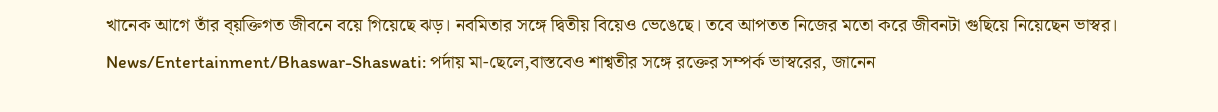খানেক আগে তাঁর ব্য়ক্তিগত জীবনে বয়ে গিয়েছে ঝড়। নবমিতার সঙ্গে দ্বিতীয় বিয়েও ভেঙেছে। তবে আপতত নিজের মতো করে জীবনটা গুছিয়ে নিয়েছেন ভাস্বর।
News/Entertainment/Bhaswar-Shaswati: পর্দায় মা-ছেলে,বাস্তবেও শাশ্বতীর সঙ্গে রক্তের সম্পর্ক ভাস্বরের, জানেন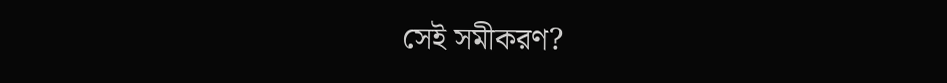সেই সমীকরণ?